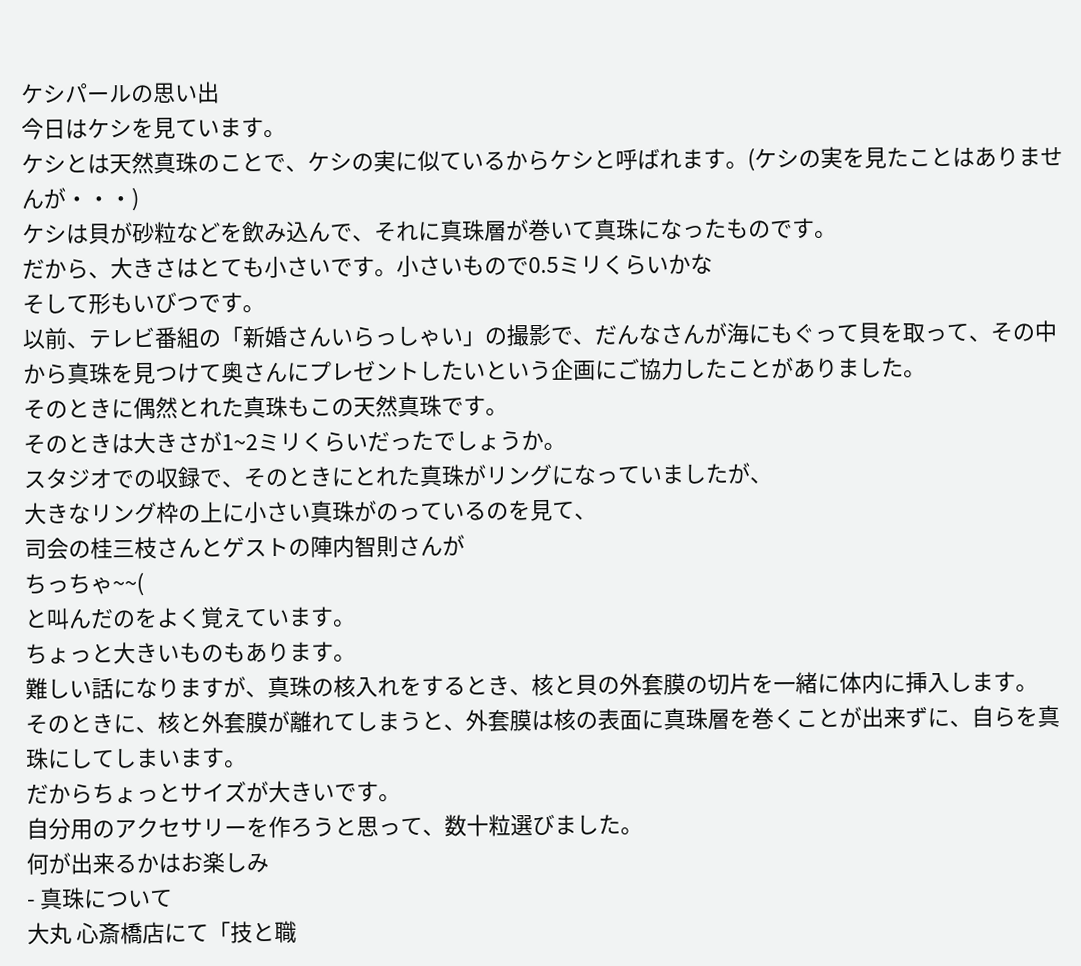ケシパールの思い出
今日はケシを見ています。
ケシとは天然真珠のことで、ケシの実に似ているからケシと呼ばれます。(ケシの実を見たことはありませんが・・・)
ケシは貝が砂粒などを飲み込んで、それに真珠層が巻いて真珠になったものです。
だから、大きさはとても小さいです。小さいもので0.5ミリくらいかな
そして形もいびつです。
以前、テレビ番組の「新婚さんいらっしゃい」の撮影で、だんなさんが海にもぐって貝を取って、その中から真珠を見つけて奥さんにプレゼントしたいという企画にご協力したことがありました。
そのときに偶然とれた真珠もこの天然真珠です。
そのときは大きさが1~2ミリくらいだったでしょうか。
スタジオでの収録で、そのときにとれた真珠がリングになっていましたが、
大きなリング枠の上に小さい真珠がのっているのを見て、
司会の桂三枝さんとゲストの陣内智則さんが
ちっちゃ~~(
と叫んだのをよく覚えています。
ちょっと大きいものもあります。
難しい話になりますが、真珠の核入れをするとき、核と貝の外套膜の切片を一緒に体内に挿入します。
そのときに、核と外套膜が離れてしまうと、外套膜は核の表面に真珠層を巻くことが出来ずに、自らを真珠にしてしまいます。
だからちょっとサイズが大きいです。
自分用のアクセサリーを作ろうと思って、数十粒選びました。
何が出来るかはお楽しみ
- 真珠について
大丸 心斎橋店にて「技と職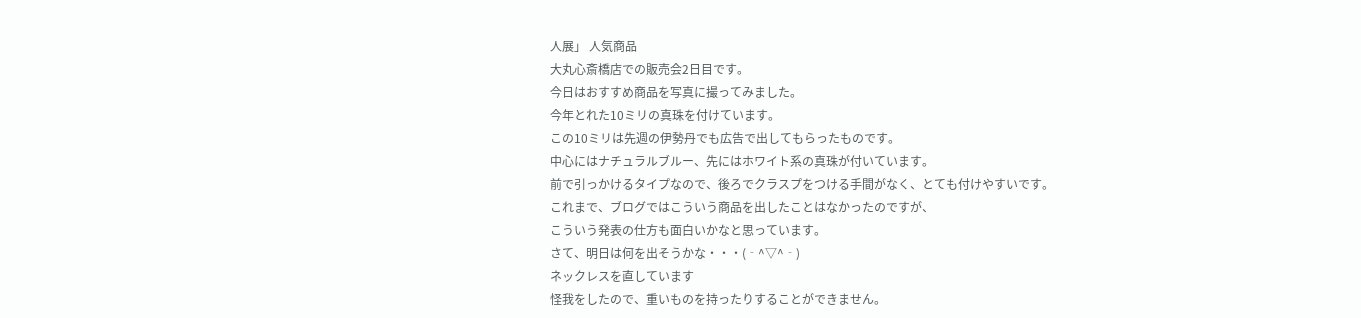人展」 人気商品
大丸心斎橋店での販売会2日目です。
今日はおすすめ商品を写真に撮ってみました。
今年とれた10ミリの真珠を付けています。
この10ミリは先週の伊勢丹でも広告で出してもらったものです。
中心にはナチュラルブルー、先にはホワイト系の真珠が付いています。
前で引っかけるタイプなので、後ろでクラスプをつける手間がなく、とても付けやすいです。
これまで、ブログではこういう商品を出したことはなかったのですが、
こういう発表の仕方も面白いかなと思っています。
さて、明日は何を出そうかな・・・(‐^▽^‐)
ネックレスを直しています
怪我をしたので、重いものを持ったりすることができません。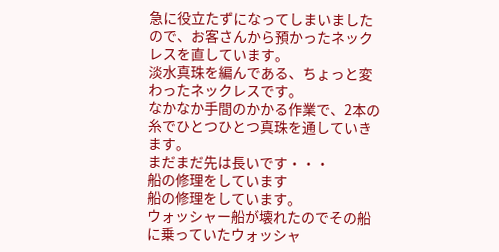急に役立たずになってしまいましたので、お客さんから預かったネックレスを直しています。
淡水真珠を編んである、ちょっと変わったネックレスです。
なかなか手間のかかる作業で、2本の糸でひとつひとつ真珠を通していきます。
まだまだ先は長いです・・・
船の修理をしています
船の修理をしています。
ウォッシャー船が壊れたのでその船に乗っていたウォッシャ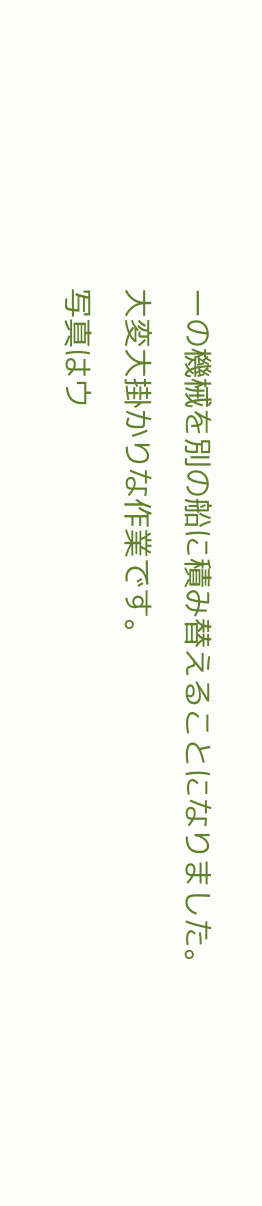ーの機械を別の船に積み替えることになりました。
大変大掛かりな作業です。
写真はウ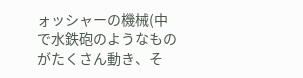ォッシャーの機械(中で水鉄砲のようなものがたくさん動き、そ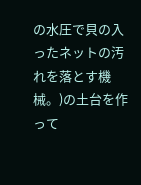の水圧で貝の入ったネットの汚れを落とす機械。)の土台を作って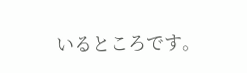いるところです。